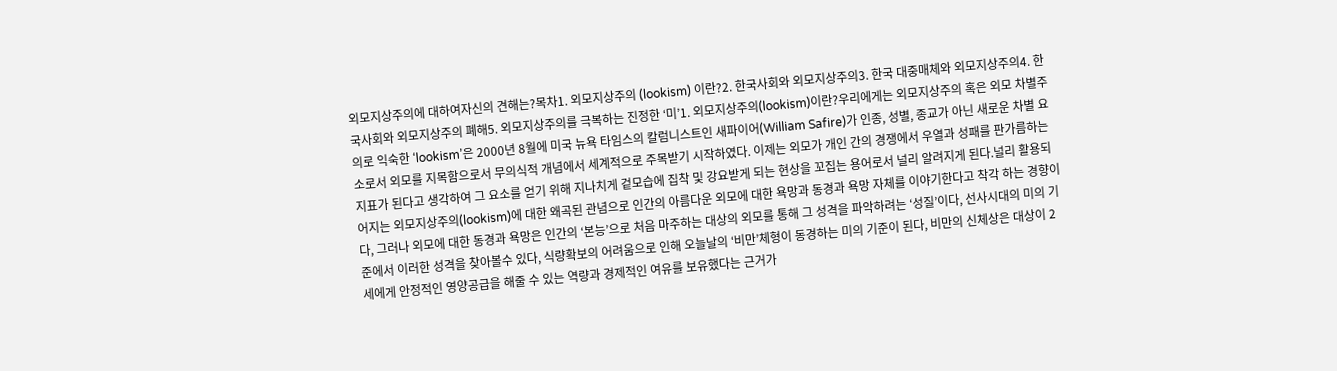외모지상주의에 대하여자신의 견해는?목차1. 외모지상주의 (lookism) 이란?2. 한국사회와 외모지상주의3. 한국 대중매체와 외모지상주의4. 한국사회와 외모지상주의 폐해5. 외모지상주의를 극복하는 진정한 ‘미’1. 외모지상주의(lookism)이란?우리에게는 외모지상주의 혹은 외모 차별주의로 익숙한 ‘lookism’은 2000년 8월에 미국 뉴욕 타임스의 칼럼니스트인 새파이어(William Safire)가 인종, 성별, 종교가 아닌 새로운 차별 요소로서 외모를 지목함으로서 무의식적 개념에서 세계적으로 주목받기 시작하였다. 이제는 외모가 개인 간의 경쟁에서 우열과 성패를 판가름하는 지표가 된다고 생각하여 그 요소를 얻기 위해 지나치게 겉모습에 집착 및 강요받게 되는 현상을 꼬집는 용어로서 널리 알려지게 된다.널리 활용되어지는 외모지상주의(lookism)에 대한 왜곡된 관념으로 인간의 아름다운 외모에 대한 욕망과 동경과 욕망 자체를 이야기한다고 착각 하는 경향이다, 그러나 외모에 대한 동경과 욕망은 인간의 ‘본능’으로 처음 마주하는 대상의 외모를 통해 그 성격을 파악하려는 ‘성질’이다, 선사시대의 미의 기준에서 이러한 성격을 찾아볼수 있다, 식량확보의 어려움으로 인해 오늘날의 ‘비만’체형이 동경하는 미의 기준이 된다, 비만의 신체상은 대상이 2세에게 안정적인 영양공급을 해줄 수 있는 역량과 경제적인 여유를 보유했다는 근거가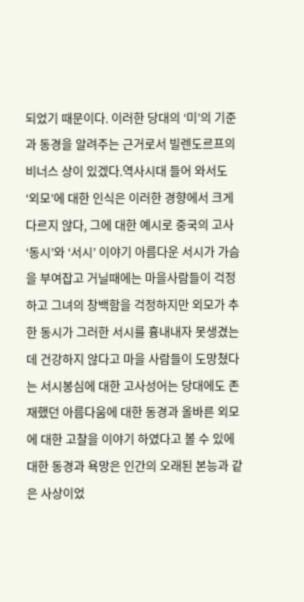되었기 때문이다. 이러한 당대의 ‘미’의 기준과 동경을 알려주는 근거로서 빌렌도르프의 비너스 상이 있겠다.역사시대 들어 와서도 ‘외모’에 대한 인식은 이러한 경향에서 크게 다르지 않다, 그에 대한 예시로 중국의 고사 ‘동시’와 ‘서시’ 이야기 아름다운 서시가 가슴을 부여잡고 거닐때에는 마을사람들이 걱정하고 그녀의 창백함을 걱정하지만 외모가 추한 동시가 그러한 서시를 흉내내자 못생겼는데 건강하지 않다고 마을 사람들이 도망쳤다는 서시봉심에 대한 고사성어는 당대에도 존재했던 아름다움에 대한 동경과 올바른 외모에 대한 고찰을 이야기 하였다고 볼 수 있에 대한 동경과 욕망은 인간의 오래된 본능과 같은 사상이었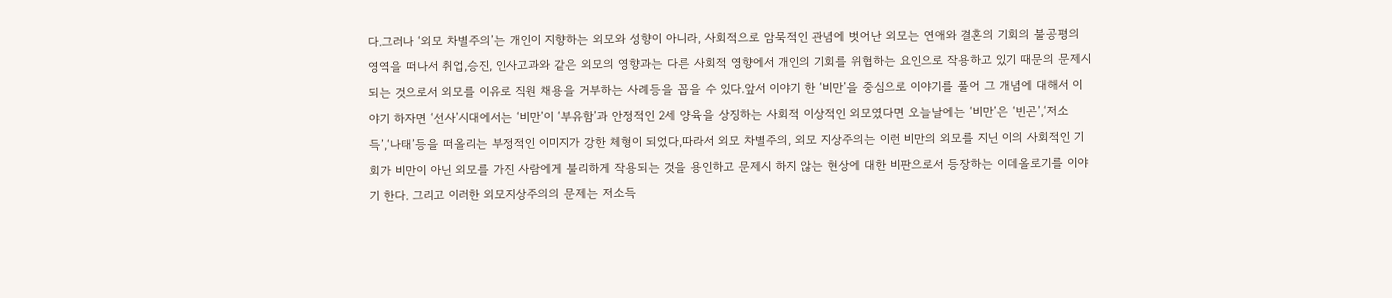다.그러나 ‘외모 차별주의’는 개인이 지향하는 외모와 성향이 아니라, 사회적으로 암묵적인 관념에 벗어난 외모는 연애와 결혼의 기회의 불공평의 영역을 떠나서 취업,승진, 인사고과와 같은 외모의 영향과는 다른 사회적 영향에서 개인의 기회를 위협하는 요인으로 작용하고 있기 때문의 문제시 되는 것으로서 외모를 이유로 직원 채용을 거부하는 사례등을 꼽을 수 있다.앞서 이야기 한 ‘비만’을 중심으로 이야기를 풀어 그 개념에 대해서 이야기 하자면 ‘선사’시대에서는 ‘비만’이 ‘부유함’과 안정적인 2세 양육을 상징하는 사회적 이상적인 외모였다면 오늘날에는 ‘비만’은 ‘빈곤’,‘저소득’,‘나태’등을 떠올리는 부정적인 이미지가 강한 체형이 되었다,따라서 외모 차별주의, 외모 지상주의는 이런 비만의 외모를 지닌 이의 사회적인 기회가 비만이 아닌 외모를 가진 사람에게 불리하게 작용되는 것을 용인하고 문제시 하지 않는 현상에 대한 비판으로서 등장하는 이데올로기를 이야기 한다. 그리고 이러한 외모지상주의의 문제는 저소득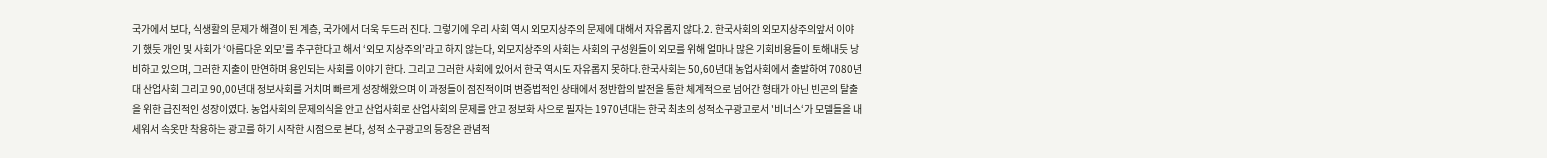국가에서 보다, 식생활의 문제가 해결이 된 계층, 국가에서 더욱 두드러 진다. 그렇기에 우리 사회 역시 외모지상주의 문제에 대해서 자유롭지 않다.2. 한국사회의 외모지상주의앞서 이야기 했듯 개인 및 사회가 ‘아름다운 외모’를 추구한다고 해서 ‘외모 지상주의’라고 하지 않는다, 외모지상주의 사회는 사회의 구성원들이 외모를 위해 얼마나 많은 기회비용들이 토해내듯 낭비하고 있으며, 그러한 지출이 만연하며 용인되는 사회를 이야기 한다. 그리고 그러한 사회에 있어서 한국 역시도 자유롭지 못하다.한국사회는 50,60년대 농업사회에서 출발하여 7080년대 산업사회 그리고 90,00년대 정보사회를 거치며 빠르게 성장해왔으며 이 과정들이 점진적이며 변증법적인 상태에서 정반합의 발전을 통한 체계적으로 넘어간 형태가 아닌 빈곤의 탈출을 위한 급진적인 성장이였다. 농업사회의 문제의식을 안고 산업사회로 산업사회의 문제를 안고 정보화 사으로 필자는 1970년대는 한국 최초의 성적소구광고로서 '비너스‘가 모델들을 내세워서 속옷만 착용하는 광고를 하기 시작한 시점으로 본다, 성적 소구광고의 등장은 관념적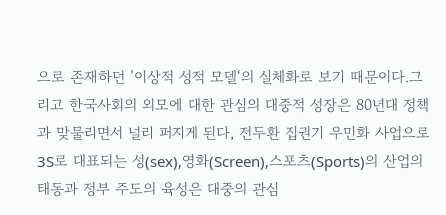으로 존재하던 ’이상적 성적 모델‘의 실체화로 보기 때문이다.그리고 한국사회의 외모에 대한 관심의 대중적 성장은 80년대 정책과 맞물리면서 널리 퍼지게 된다, 전두환 집권기 우민화 사업으로 3S로 대표되는 성(sex),영화(Screen),스포츠(Sports)의 산업의 태동과 정부 주도의 육성은 대중의 관심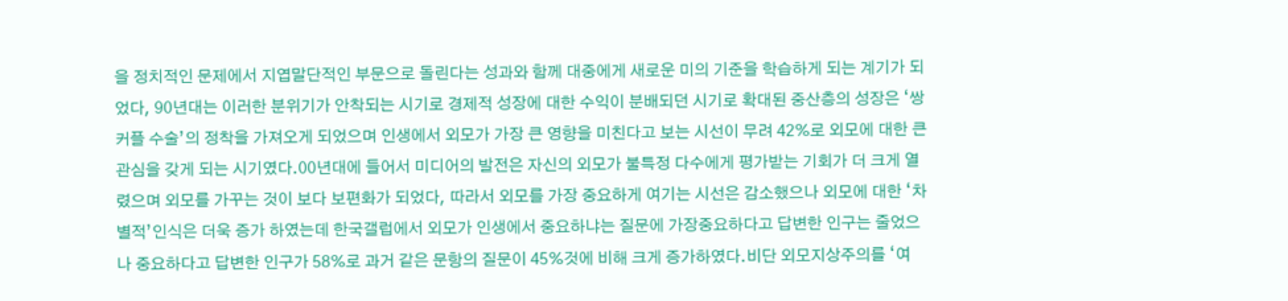을 정치적인 문제에서 지엽말단적인 부문으로 돌린다는 성과와 함께 대중에게 새로운 미의 기준을 학습하게 되는 계기가 되었다, 90년대는 이러한 분위기가 안착되는 시기로 경제적 성장에 대한 수익이 분배되던 시기로 확대된 중산층의 성장은 ‘쌍커플 수술’의 정착을 가져오게 되었으며 인생에서 외모가 가장 큰 영향을 미친다고 보는 시선이 무려 42%로 외모에 대한 큰 관심을 갖게 되는 시기였다.00년대에 들어서 미디어의 발전은 자신의 외모가 불특정 다수에게 평가받는 기회가 더 크게 열렸으며 외모를 가꾸는 것이 보다 보편화가 되었다, 따라서 외모를 가장 중요하게 여기는 시선은 감소했으나 외모에 대한 ‘차별적’인식은 더욱 증가 하였는데 한국갤럽에서 외모가 인생에서 중요하냐는 질문에 가장중요하다고 답변한 인구는 줄었으나 중요하다고 답변한 인구가 58%로 과거 같은 문항의 질문이 45%것에 비해 크게 증가하였다.비단 외모지상주의를 ‘여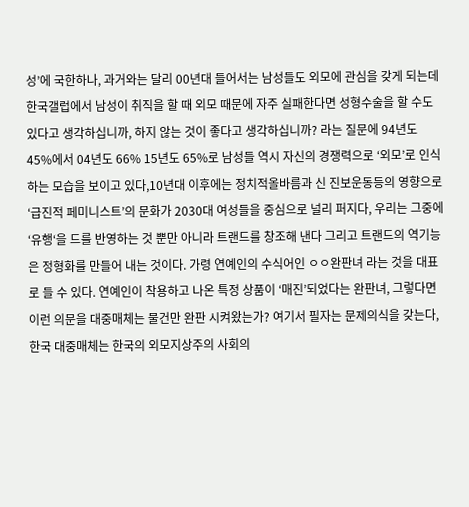성’에 국한하나, 과거와는 달리 00년대 들어서는 남성들도 외모에 관심을 갖게 되는데 한국갤럽에서 남성이 취직을 할 때 외모 때문에 자주 실패한다면 성형수술을 할 수도 있다고 생각하십니까, 하지 않는 것이 좋다고 생각하십니까? 라는 질문에 94년도 45%에서 04년도 66% 15년도 65%로 남성들 역시 자신의 경쟁력으로 ‘외모’로 인식하는 모습을 보이고 있다,10년대 이후에는 정치적올바름과 신 진보운동등의 영향으로 ‘급진적 페미니스트’의 문화가 2030대 여성들을 중심으로 널리 퍼지다, 우리는 그중에 ‘유행‘을 드를 반영하는 것 뿐만 아니라 트랜드를 창조해 낸다 그리고 트랜드의 역기능은 정형화를 만들어 내는 것이다. 가령 연예인의 수식어인 ㅇㅇ완판녀 라는 것을 대표로 들 수 있다. 연예인이 착용하고 나온 특정 상품이 ‘매진’되었다는 완판녀, 그렇다면 이런 의문을 대중매체는 물건만 완판 시켜왔는가? 여기서 필자는 문제의식을 갖는다, 한국 대중매체는 한국의 외모지상주의 사회의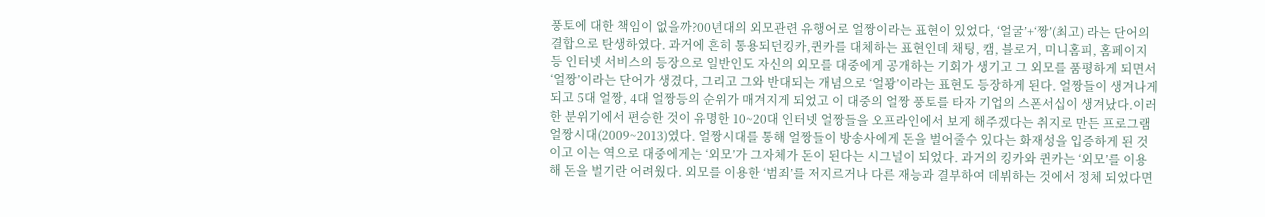풍토에 대한 책임이 없을까?00년대의 외모관련 유행어로 얼짱이라는 표현이 있었다, ‘얼굴’+‘짱’(최고) 라는 단어의 결합으로 탄생하였다. 과거에 흔히 통용되던킹카,퀸카를 대체하는 표현인데 채팅, 캠, 블로거, 미니홈피, 홈페이지 등 인터넷 서비스의 등장으로 일반인도 자신의 외모를 대중에게 공개하는 기회가 생기고 그 외모를 품평하게 되면서 ‘얼짱’이라는 단어가 생겼다, 그리고 그와 반대되는 개념으로 ‘얼꽝’이라는 표현도 등장하게 된다. 얼짱들이 생겨나게 되고 5대 얼짱, 4대 얼짱등의 순위가 매겨지게 되었고 이 대중의 얼짱 풍토를 타자 기업의 스폰서십이 생겨났다.이러한 분위기에서 편승한 것이 유명한 10~20대 인터넷 얼짱들을 오프라인에서 보게 해주겠다는 취지로 만든 프로그램 얼짱시대(2009~2013)였다. 얼짱시대를 통해 얼짱들이 방송사에게 돈을 벌어줄수 있다는 화재성을 입증하게 된 것이고 이는 역으로 대중에게는 ‘외모’가 그자체가 돈이 된다는 시그널이 되었다. 과거의 킹카와 퀸카는 ‘외모’를 이용해 돈을 벌기란 어려웠다. 외모를 이용한 ‘범죄’를 저지르거나 다른 재능과 결부하여 데뷔하는 것에서 정체 되었다면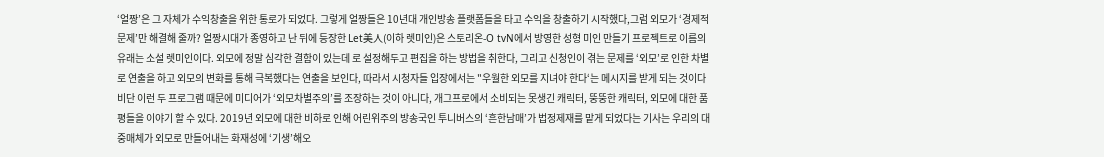‘얼짱’은 그 자체가 수익창출을 위한 통로가 되었다. 그렇게 얼짱들은 10년대 개인방송 플랫폼들을 타고 수익을 창출하기 시작했다,그럼 외모가 ‘경제적 문제’만 해결해 줄까? 얼짱시대가 종영하고 난 뒤에 등장한 Let美人(이하 렛미인)은 스토리온-O tvN에서 방영한 성형 미인 만들기 프로젝트로 이름의 유래는 소설 렛미인이다. 외모에 정말 심각한 결함이 있는데 로 설정해두고 편집을 하는 방법을 취한다, 그리고 신청인이 겪는 문제를 ‘외모’로 인한 차별로 연출을 하고 외모의 변화를 통해 극복했다는 연출을 보인다, 따라서 시청자들 입장에서는 "우월한 외모를 지녀야 한다‘는 메시지를 받게 되는 것이다비단 이런 두 프로그램 때문에 미디어가 ‘외모차별주의’를 조장하는 것이 아니다, 개그프로에서 소비되는 못생긴 캐릭터, 뚱뚱한 캐릭터, 외모에 대한 품평들을 이야기 할 수 있다. 2019년 외모에 대한 비하로 인해 어린위주의 방송국인 투니버스의 ‘흔한남매’가 법정제재를 맡게 되었다는 기사는 우리의 대중매체가 외모로 만들어내는 화재성에 ‘기생’해오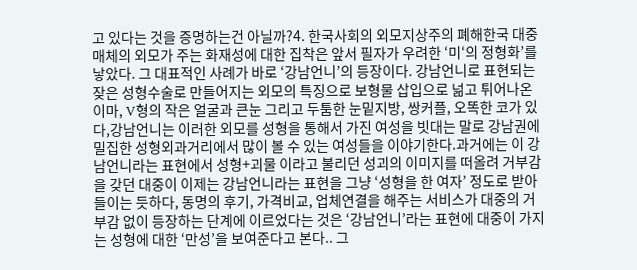고 있다는 것을 증명하는건 아닐까?4. 한국사회의 외모지상주의 폐해한국 대중매체의 외모가 주는 화재성에 대한 집착은 앞서 필자가 우려한 ‘미‘의 정형화’를 낳았다. 그 대표적인 사례가 바로 ‘강남언니’의 등장이다. 강남언니로 표현되는 잦은 성형수술로 만들어지는 외모의 특징으로 보형물 삽입으로 넒고 튀어나온 이마, V형의 작은 얼굴과 큰눈 그리고 두툼한 눈밑지방, 쌍커플, 오똑한 코가 있다,강남언니는 이러한 외모를 성형을 통해서 가진 여성을 빗대는 말로 강남권에 밀집한 성형외과거리에서 많이 볼 수 있는 여성들을 이야기한다.과거에는 이 강남언니라는 표현에서 성형+괴물 이라고 불리던 성괴의 이미지를 떠올려 거부감을 갖던 대중이 이제는 강남언니라는 표현을 그냥 ‘성형을 한 여자’ 정도로 받아 들이는 듯하다, 동명의 후기, 가격비교, 업체연결을 해주는 서비스가 대중의 거부감 없이 등장하는 단계에 이르었다는 것은 ‘강남언니’라는 표현에 대중이 가지는 성형에 대한 ‘만성’을 보여준다고 본다.. 그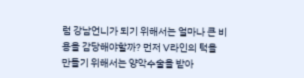럼 강남언니가 되기 위해서는 얼마나 큰 비용을 감당해야할까? 먼저 V라인의 턱을 만들기 위해서는 양악수술을 받아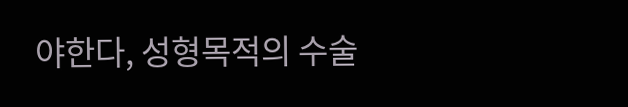야한다, 성형목적의 수술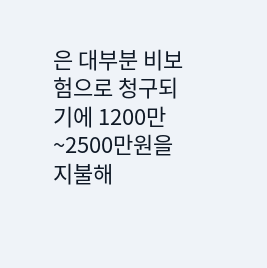은 대부분 비보험으로 청구되기에 1200만~2500만원을 지불해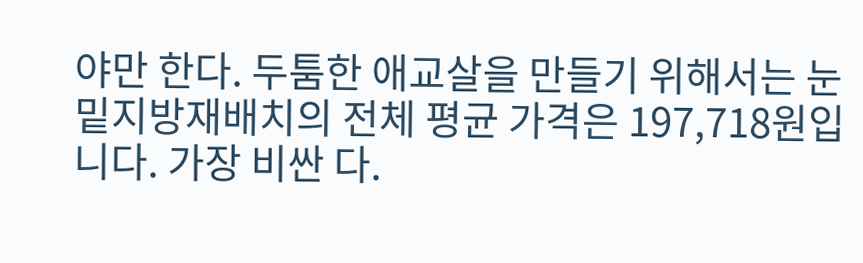야만 한다. 두툼한 애교살을 만들기 위해서는 눈밑지방재배치의 전체 평균 가격은 197,718원입니다. 가장 비싼 다.